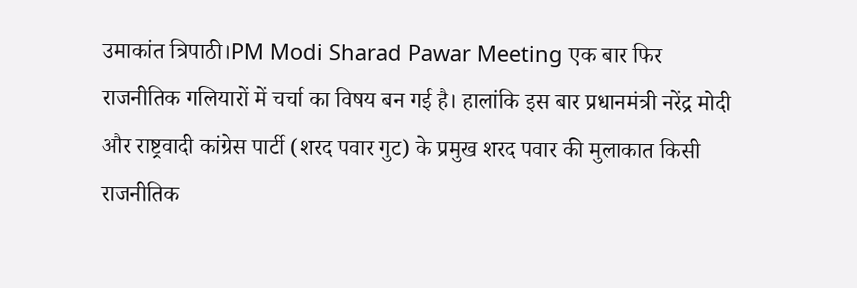उमाकांत त्रिपाठी।PM Modi Sharad Pawar Meeting एक बार फिर राजनीतिक गलियारों में चर्चा का विषय बन गई है। हालांकि इस बार प्रधानमंत्री नरेंद्र मोदी और राष्ट्रवादी कांग्रेस पार्टी (शरद पवार गुट) के प्रमुख शरद पवार की मुलाकात किसी राजनीतिक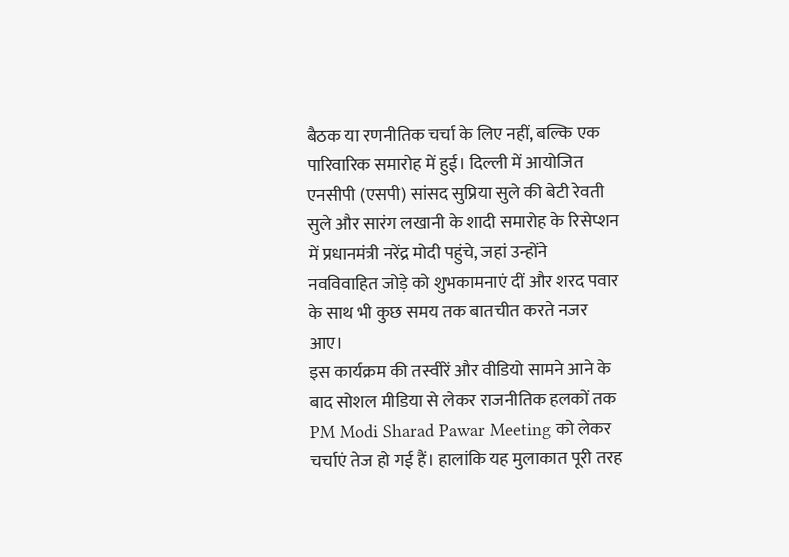बैठक या रणनीतिक चर्चा के लिए नहीं, बल्कि एक पारिवारिक समारोह में हुई। दिल्ली में आयोजित एनसीपी (एसपी) सांसद सुप्रिया सुले की बेटी रेवती सुले और सारंग लखानी के शादी समारोह के रिसेप्शन में प्रधानमंत्री नरेंद्र मोदी पहुंचे, जहां उन्होंने नवविवाहित जोड़े को शुभकामनाएं दीं और शरद पवार के साथ भी कुछ समय तक बातचीत करते नजर आए।
इस कार्यक्रम की तस्वीरें और वीडियो सामने आने के बाद सोशल मीडिया से लेकर राजनीतिक हलकों तक PM Modi Sharad Pawar Meeting को लेकर चर्चाएं तेज हो गई हैं। हालांकि यह मुलाकात पूरी तरह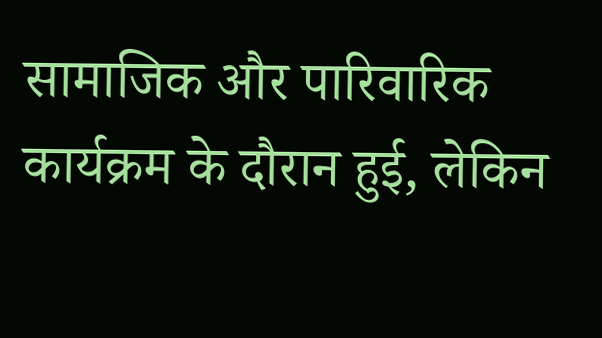सामाजिक और पारिवारिक कार्यक्रम के दौरान हुई, लेकिन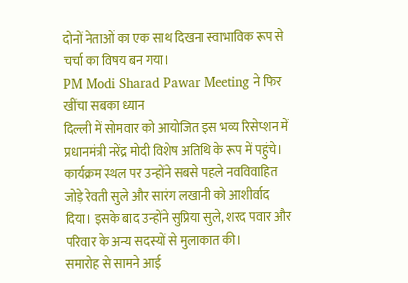दोनों नेताओं का एक साथ दिखना स्वाभाविक रूप से चर्चा का विषय बन गया।
PM Modi Sharad Pawar Meeting ने फिर खींचा सबका ध्यान
दिल्ली में सोमवार को आयोजित इस भव्य रिसेप्शन में प्रधानमंत्री नरेंद्र मोदी विशेष अतिथि के रूप में पहुंचे। कार्यक्रम स्थल पर उन्होंने सबसे पहले नवविवाहित जोड़े रेवती सुले और सारंग लखानी को आशीर्वाद दिया। इसके बाद उन्होंने सुप्रिया सुले, शरद पवार और परिवार के अन्य सदस्यों से मुलाकात की।
समारोह से सामने आई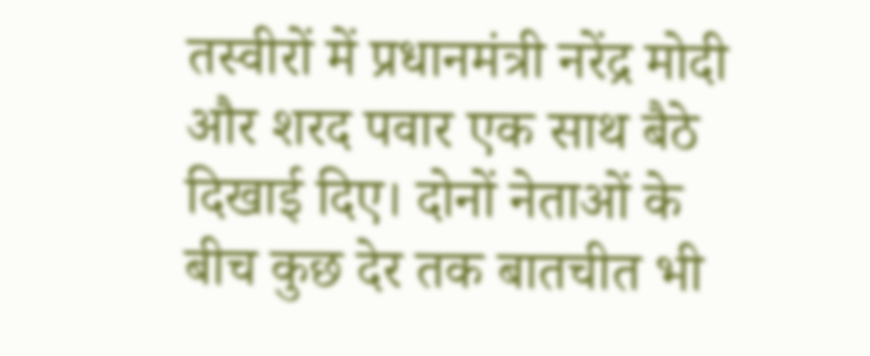तस्वीरों में प्रधानमंत्री नरेंद्र मोदी और शरद पवार एक साथ बैठे दिखाई दिए। दोनों नेताओं के बीच कुछ देर तक बातचीत भी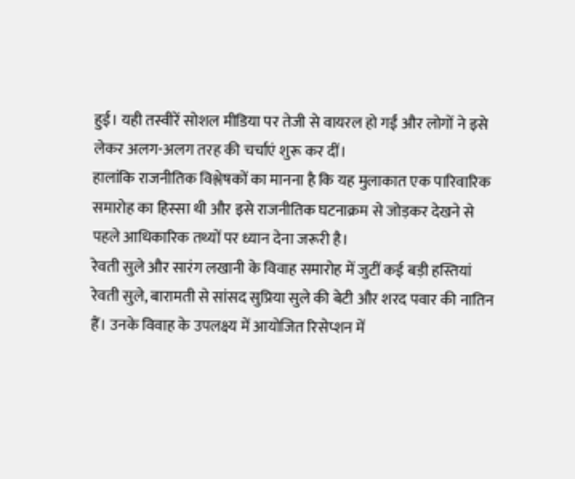हुई। यही तस्वीरें सोशल मीडिया पर तेजी से वायरल हो गईं और लोगों ने इसे लेकर अलग-अलग तरह की चर्चाएं शुरू कर दीं।
हालांकि राजनीतिक विश्लेषकों का मानना है कि यह मुलाकात एक पारिवारिक समारोह का हिस्सा थी और इसे राजनीतिक घटनाक्रम से जोड़कर देखने से पहले आधिकारिक तथ्यों पर ध्यान देना जरूरी है।
रेवती सुले और सारंग लखानी के विवाह समारोह में जुटीं कई बड़ी हस्तियां
रेवती सुले, बारामती से सांसद सुप्रिया सुले की बेटी और शरद पवार की नातिन हैं। उनके विवाह के उपलक्ष्य में आयोजित रिसेप्शन में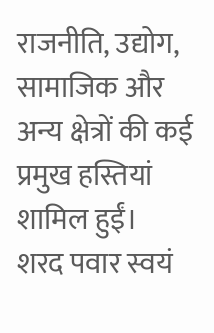राजनीति, उद्योग, सामाजिक और अन्य क्षेत्रों की कई प्रमुख हस्तियां शामिल हुईं।
शरद पवार स्वयं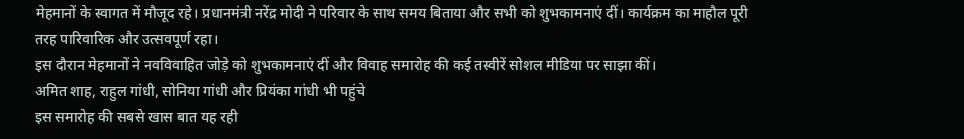मेहमानों के स्वागत में मौजूद रहे। प्रधानमंत्री नरेंद्र मोदी ने परिवार के साथ समय बिताया और सभी को शुभकामनाएं दीं। कार्यक्रम का माहौल पूरी तरह पारिवारिक और उत्सवपूर्ण रहा।
इस दौरान मेहमानों ने नवविवाहित जोड़े को शुभकामनाएं दीं और विवाह समारोह की कई तस्वीरें सोशल मीडिया पर साझा कीं।
अमित शाह, राहुल गांधी, सोनिया गांधी और प्रियंका गांधी भी पहुंचे
इस समारोह की सबसे खास बात यह रही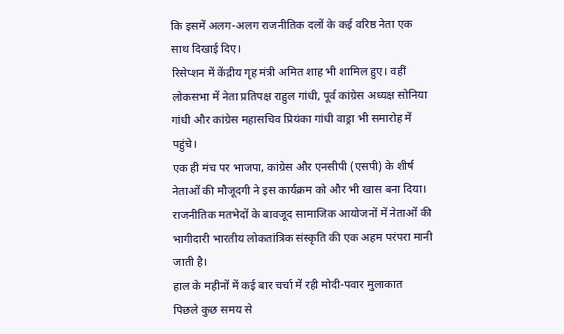कि इसमें अलग-अलग राजनीतिक दलों के कई वरिष्ठ नेता एक साथ दिखाई दिए।
रिसेप्शन में केंद्रीय गृह मंत्री अमित शाह भी शामिल हुए। वहीं लोकसभा में नेता प्रतिपक्ष राहुल गांधी, पूर्व कांग्रेस अध्यक्ष सोनिया गांधी और कांग्रेस महासचिव प्रियंका गांधी वाड्रा भी समारोह में पहुंचे।
एक ही मंच पर भाजपा, कांग्रेस और एनसीपी (एसपी) के शीर्ष नेताओं की मौजूदगी ने इस कार्यक्रम को और भी खास बना दिया। राजनीतिक मतभेदों के बावजूद सामाजिक आयोजनों में नेताओं की भागीदारी भारतीय लोकतांत्रिक संस्कृति की एक अहम परंपरा मानी जाती है।
हाल के महीनों में कई बार चर्चा में रही मोदी-पवार मुलाकात
पिछले कुछ समय से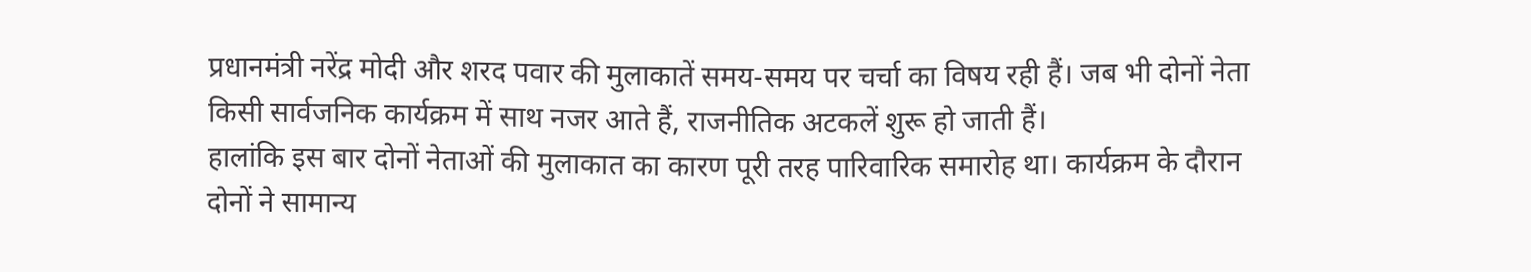प्रधानमंत्री नरेंद्र मोदी और शरद पवार की मुलाकातें समय-समय पर चर्चा का विषय रही हैं। जब भी दोनों नेता किसी सार्वजनिक कार्यक्रम में साथ नजर आते हैं, राजनीतिक अटकलें शुरू हो जाती हैं।
हालांकि इस बार दोनों नेताओं की मुलाकात का कारण पूरी तरह पारिवारिक समारोह था। कार्यक्रम के दौरान दोनों ने सामान्य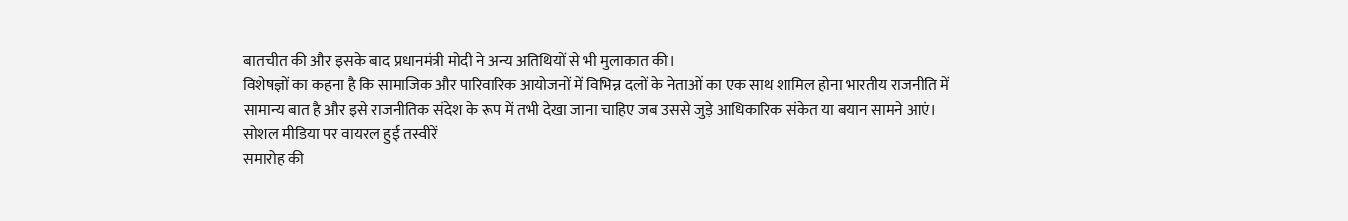बातचीत की और इसके बाद प्रधानमंत्री मोदी ने अन्य अतिथियों से भी मुलाकात की।
विशेषज्ञों का कहना है कि सामाजिक और पारिवारिक आयोजनों में विभिन्न दलों के नेताओं का एक साथ शामिल होना भारतीय राजनीति में सामान्य बात है और इसे राजनीतिक संदेश के रूप में तभी देखा जाना चाहिए जब उससे जुड़े आधिकारिक संकेत या बयान सामने आएं।
सोशल मीडिया पर वायरल हुई तस्वीरें
समारोह की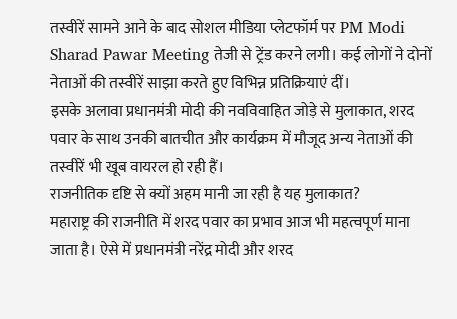तस्वीरें सामने आने के बाद सोशल मीडिया प्लेटफॉर्म पर PM Modi Sharad Pawar Meeting तेजी से ट्रेंड करने लगी। कई लोगों ने दोनों नेताओं की तस्वीरें साझा करते हुए विभिन्न प्रतिक्रियाएं दीं।
इसके अलावा प्रधानमंत्री मोदी की नवविवाहित जोड़े से मुलाकात, शरद पवार के साथ उनकी बातचीत और कार्यक्रम में मौजूद अन्य नेताओं की तस्वीरें भी खूब वायरल हो रही हैं।
राजनीतिक दृष्टि से क्यों अहम मानी जा रही है यह मुलाकात?
महाराष्ट्र की राजनीति में शरद पवार का प्रभाव आज भी महत्वपूर्ण माना जाता है। ऐसे में प्रधानमंत्री नरेंद्र मोदी और शरद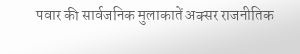पवार की सार्वजनिक मुलाकातें अक्सर राजनीतिक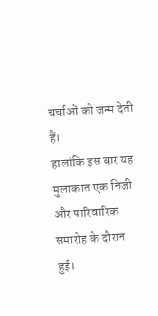चर्चाओं को जन्म देती हैं।
हालांकि इस बार यह मुलाकात एक निजी और पारिवारिक समारोह के दौरान हुई।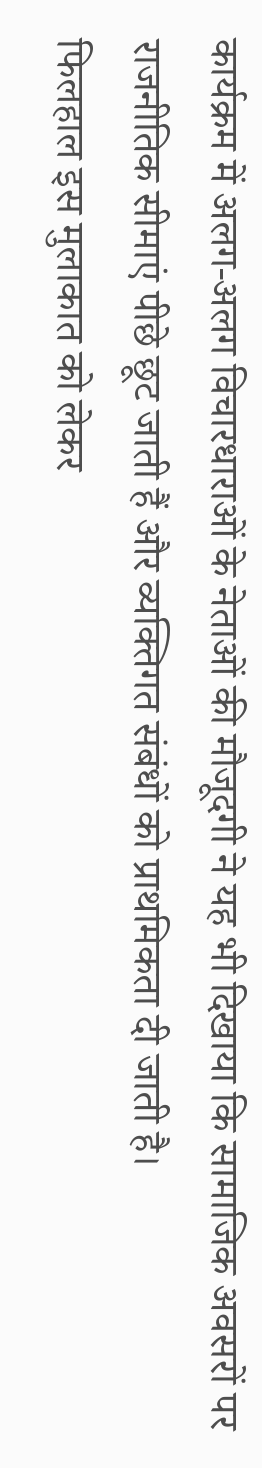कार्यक्रम में अलग-अलग विचारधाराओं के नेताओं की मौजूदगी ने यह भी दिखाया कि सामाजिक अवसरों पर राजनीतिक सीमाएं पीछे छूट जाती हैं और व्यक्तिगत संबंधों को प्राथमिकता दी जाती है।
फिलहाल इस मुलाकात को लेकर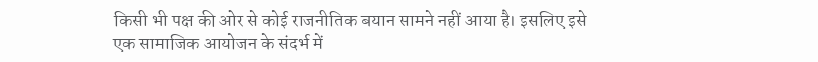किसी भी पक्ष की ओर से कोई राजनीतिक बयान सामने नहीं आया है। इसलिए इसे एक सामाजिक आयोजन के संदर्भ में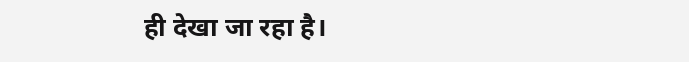ही देखा जा रहा है।